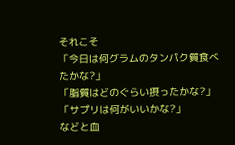それこそ
「今日は何グラムのタンパク質食べたかな?」
「脂質はどのぐらい摂ったかな?」
「サプリは何がいいかな?」
などと血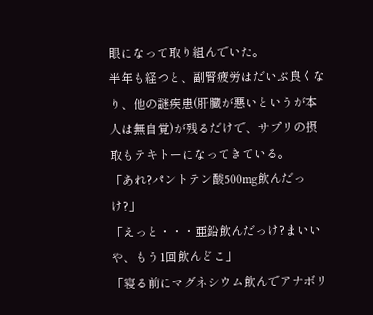眼になって取り組んでいた。
半年も経つと、副腎疲労はだいぶ良くなり、他の謎疾患(肝臓が悪いというが本人は無自覚)が残るだけで、サプリの摂取もテキトーになってきている。
「あれ?パントテン酸500mg飲んだっけ?」
「えっと・・・亜鉛飲んだっけ?まいいや、もう1回飲んどこ」
「寝る前にマグネシウム飲んでアナボリ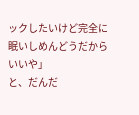ックしたいけど完全に眠いしめんどうだからいいや」
と、だんだ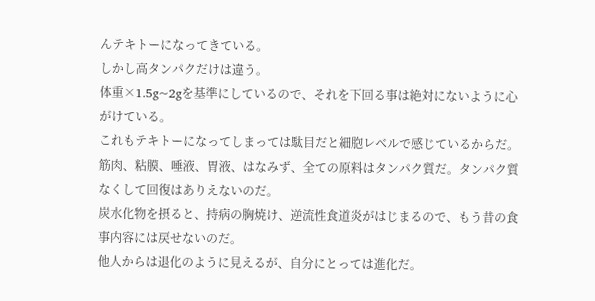んテキトーになってきている。
しかし高タンパクだけは違う。
体重×1.5g~2gを基準にしているので、それを下回る事は絶対にないように心がけている。
これもテキトーになってしまっては駄目だと細胞レベルで感じているからだ。
筋肉、粘膜、唾液、胃液、はなみず、全ての原料はタンパク質だ。タンパク質なくして回復はありえないのだ。
炭水化物を摂ると、持病の胸焼け、逆流性食道炎がはじまるので、もう昔の食事内容には戻せないのだ。
他人からは退化のように見えるが、自分にとっては進化だ。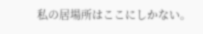私の居場所はここにしかない。